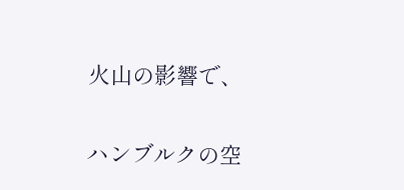火山の影響で、

ハンブルクの空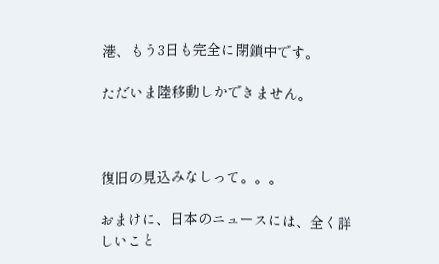港、もう3日も完全に閉鎖中です。

ただいま陸移動しかできません。



復旧の見込みなしって。。。

おまけに、日本のニュースには、全く詳しいこと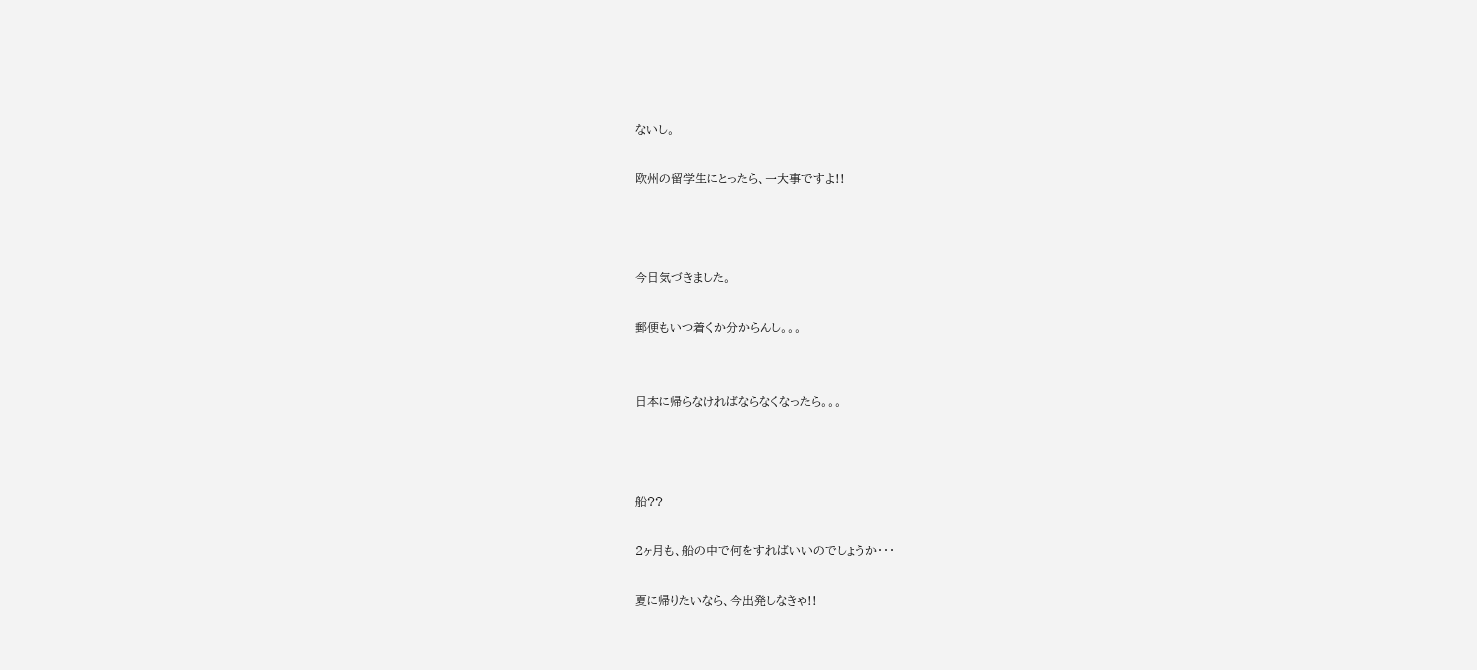ないし。

欧州の留学生にとったら、一大事ですよ!!



今日気づきました。

郵便もいつ着くか分からんし。。。


日本に帰らなければならなくなったら。。。



船??

2ヶ月も、船の中で何をすればいいのでしょうか・・・

夏に帰りたいなら、今出発しなきゃ!!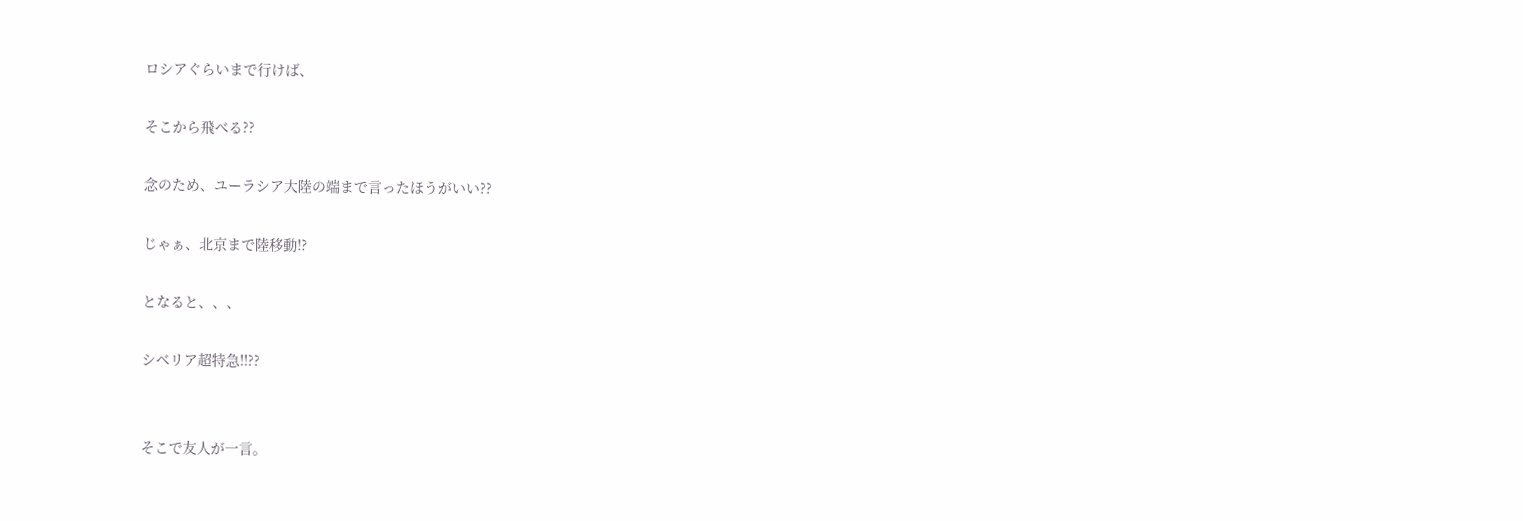ロシアぐらいまで行けば、

そこから飛べる??

念のため、ユーラシア大陸の端まで言ったほうがいい??

じゃぁ、北京まで陸移動!?

となると、、、

シベリア超特急!!??


そこで友人が一言。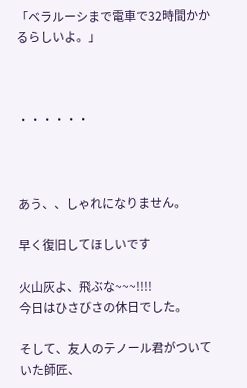「ベラルーシまで電車で32時間かかるらしいよ。」



・・・・・・



あう、、しゃれになりません。

早く復旧してほしいです

火山灰よ、飛ぶな~~~!!!!
今日はひさびさの休日でした。

そして、友人のテノール君がついていた師匠、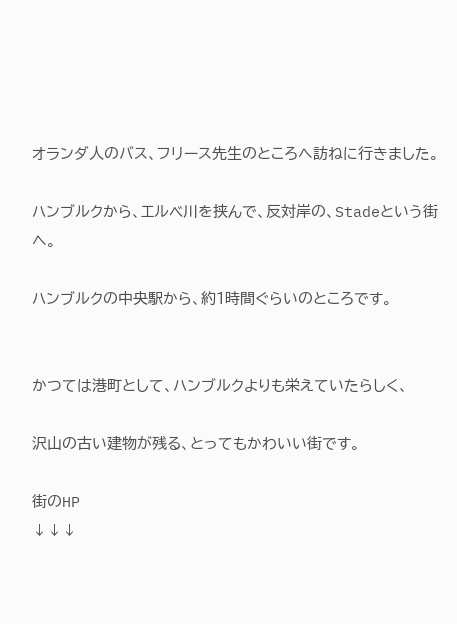オランダ人のバス、フリース先生のところへ訪ねに行きました。

ハンブルクから、エルベ川を挟んで、反対岸の、Stadeという街へ。

ハンブルクの中央駅から、約1時間ぐらいのところです。


かつては港町として、ハンブルクよりも栄えていたらしく、

沢山の古い建物が残る、とってもかわいい街です。

街のHP
↓↓↓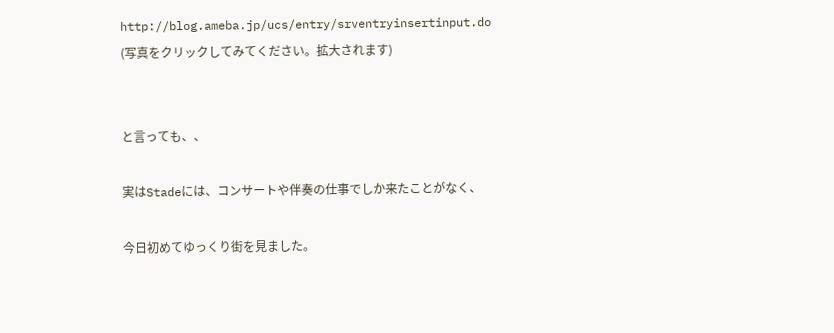http://blog.ameba.jp/ucs/entry/srventryinsertinput.do
(写真をクリックしてみてください。拡大されます)


と言っても、、

実はStadeには、コンサートや伴奏の仕事でしか来たことがなく、

今日初めてゆっくり街を見ました。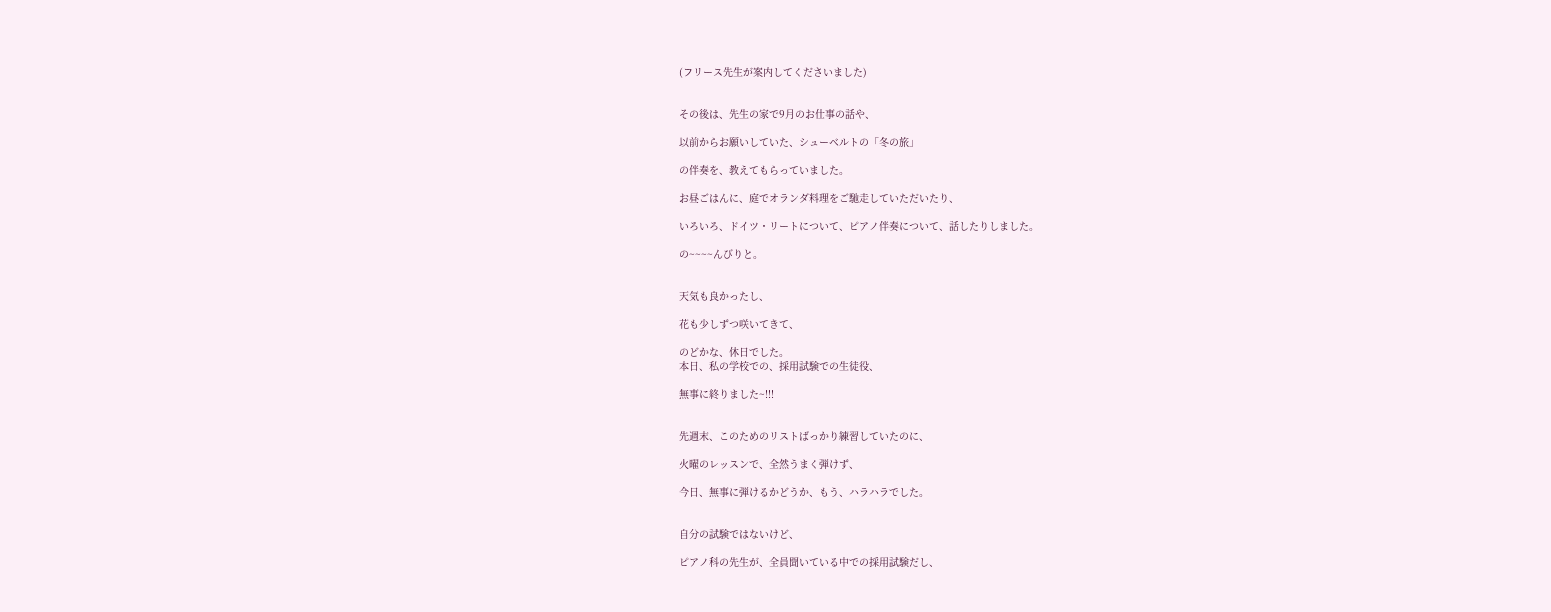(フリース先生が案内してくださいました)


その後は、先生の家で9月のお仕事の話や、

以前からお願いしていた、シューベルトの「冬の旅」

の伴奏を、教えてもらっていました。

お昼ごはんに、庭でオランダ料理をご馳走していただいたり、

いろいろ、ドイツ・リートについて、ピアノ伴奏について、話したりしました。

の~~~~んびりと。


天気も良かったし、

花も少しずつ咲いてきて、

のどかな、休日でした。
本日、私の学校での、採用試験での生徒役、

無事に終りました~!!!


先週末、このためのリストばっかり練習していたのに、

火曜のレッスンで、全然うまく弾けず、

今日、無事に弾けるかどうか、もう、ハラハラでした。


自分の試験ではないけど、

ピアノ科の先生が、全員聞いている中での採用試験だし、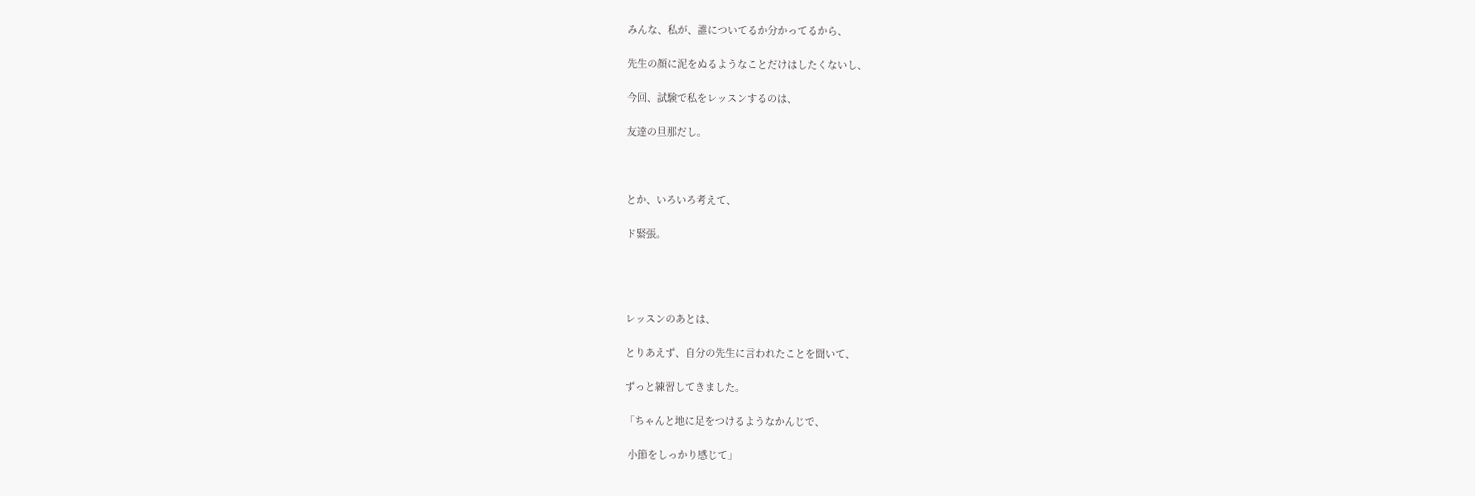みんな、私が、誰についてるか分かってるから、

先生の顔に泥をぬるようなことだけはしたくないし、

今回、試験で私をレッスンするのは、

友達の旦那だし。



とか、いろいろ考えて、

ド緊張。




レッスンのあとは、

とりあえず、自分の先生に言われたことを聞いて、

ずっと練習してきました。

「ちゃんと地に足をつけるようなかんじで、

 小節をしっかり感じて」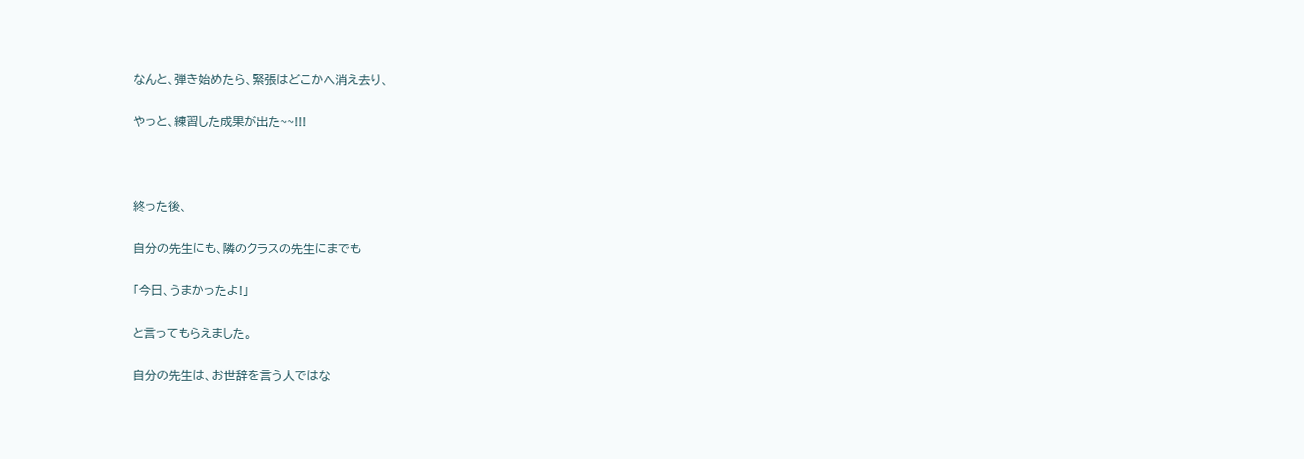なんと、弾き始めたら、緊張はどこかへ消え去り、

やっと、練習した成果が出た~~!!!



終った後、

自分の先生にも、隣のクラスの先生にまでも

「今日、うまかったよ!」

と言ってもらえました。

自分の先生は、お世辞を言う人ではな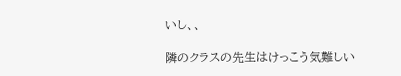いし、、

隣のクラスの先生はけっこう気難しい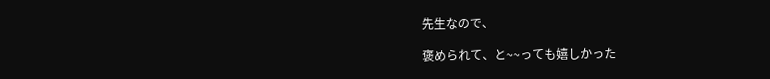先生なので、

褒められて、と~~っても嬉しかった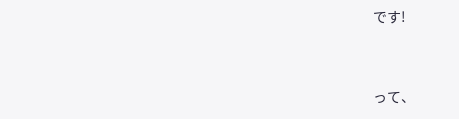です!



って、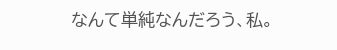なんて単純なんだろう、私。